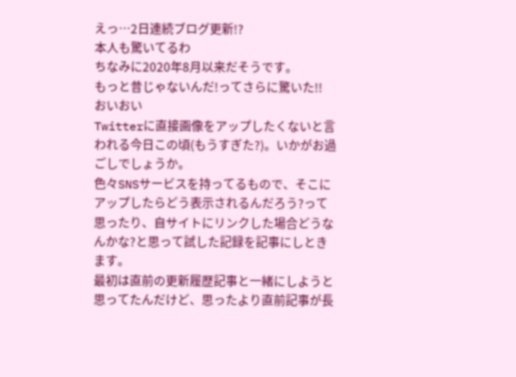えっ…2日連続ブログ更新!?
本人も驚いてるわ
ちなみに2020年8月以来だそうです。
もっと昔じゃないんだ!ってさらに驚いた!!
おいおい
Twitterに直接画像をアップしたくないと言われる今日この頃(もうすぎた?)。いかがお過ごしでしょうか。
色々SNSサービスを持ってるもので、そこにアップしたらどう表示されるんだろう?って思ったり、自サイトにリンクした場合どうなんかな?と思って試した記録を記事にしときます。
最初は直前の更新履歴記事と一緒にしようと思ってたんだけど、思ったより直前記事が長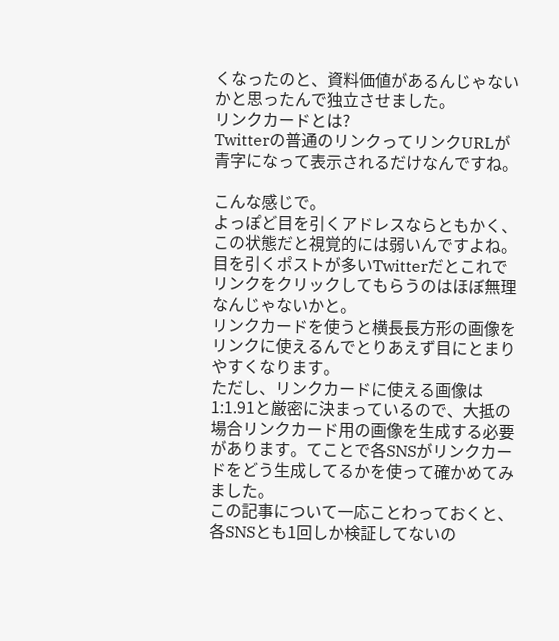くなったのと、資料価値があるんじゃないかと思ったんで独立させました。
リンクカードとは?
Twitterの普通のリンクってリンクURLが青字になって表示されるだけなんですね。

こんな感じで。
よっぽど目を引くアドレスならともかく、この状態だと視覚的には弱いんですよね。目を引くポストが多いTwitterだとこれでリンクをクリックしてもらうのはほぼ無理なんじゃないかと。
リンクカードを使うと横長長方形の画像をリンクに使えるんでとりあえず目にとまりやすくなります。
ただし、リンクカードに使える画像は1:1.91と厳密に決まっているので、大抵の場合リンクカード用の画像を生成する必要があります。てことで各SNSがリンクカードをどう生成してるかを使って確かめてみました。
この記事について一応ことわっておくと、各SNSとも1回しか検証してないの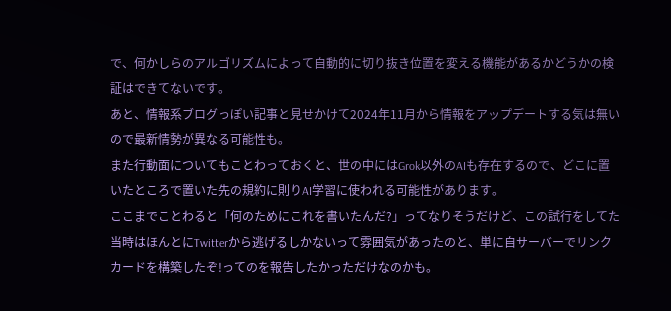で、何かしらのアルゴリズムによって自動的に切り抜き位置を変える機能があるかどうかの検証はできてないです。
あと、情報系ブログっぽい記事と見せかけて2024年11月から情報をアップデートする気は無いので最新情勢が異なる可能性も。
また行動面についてもことわっておくと、世の中にはGrok以外のAIも存在するので、どこに置いたところで置いた先の規約に則りAI学習に使われる可能性があります。
ここまでことわると「何のためにこれを書いたんだ?」ってなりそうだけど、この試行をしてた当時はほんとにTwitterから逃げるしかないって雰囲気があったのと、単に自サーバーでリンクカードを構築したぞ!ってのを報告したかっただけなのかも。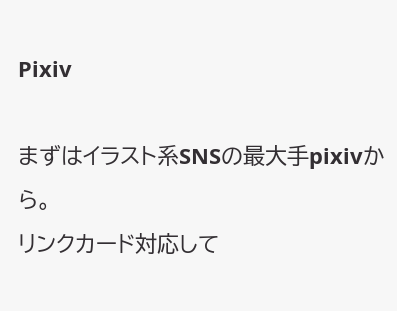Pixiv

まずはイラスト系SNSの最大手pixivから。
リンクカード対応して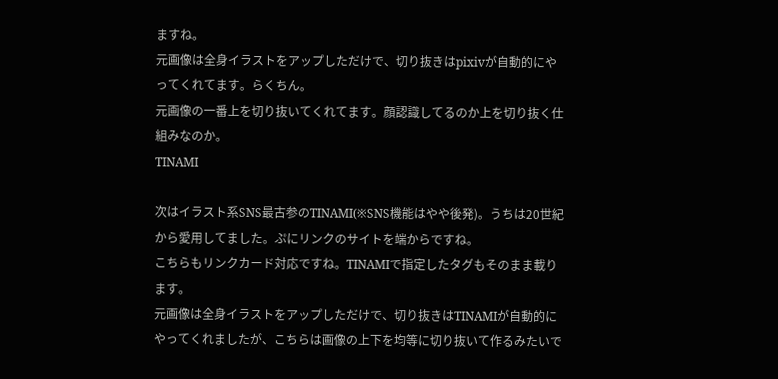ますね。
元画像は全身イラストをアップしただけで、切り抜きはpixivが自動的にやってくれてます。らくちん。
元画像の一番上を切り抜いてくれてます。顔認識してるのか上を切り抜く仕組みなのか。
TINAMI

次はイラスト系SNS最古参のTINAMI(※SNS機能はやや後発)。うちは20世紀から愛用してました。ぷにリンクのサイトを端からですね。
こちらもリンクカード対応ですね。TINAMIで指定したタグもそのまま載ります。
元画像は全身イラストをアップしただけで、切り抜きはTINAMIが自動的にやってくれましたが、こちらは画像の上下を均等に切り抜いて作るみたいで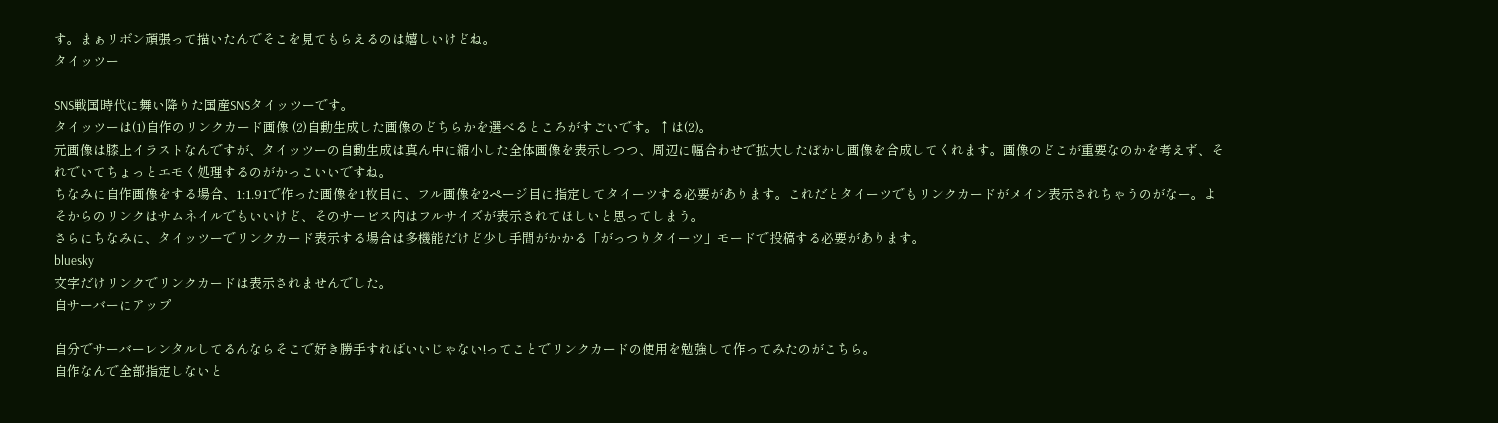す。まぁリボン頑張って描いたんでそこを見てもらえるのは嬉しいけどね。
タイッツー

SNS戦国時代に舞い降りた国産SNSタイッツーです。
タイッツーは(1)自作のリンクカード画像 (2)自動生成した画像のどちらかを選べるところがすごいです。↑は(2)。
元画像は膝上イラストなんですが、タイッツーの自動生成は真ん中に縮小した全体画像を表示しつつ、周辺に幅合わせで拡大したぼかし画像を合成してくれます。画像のどこが重要なのかを考えず、それでいてちょっとエモく処理するのがかっこいいですね。
ちなみに自作画像をする場合、1:1.91で作った画像を1枚目に、フル画像を2ページ目に指定してタイーツする必要があります。これだとタイーツでもリンクカードがメイン表示されちゃうのがなー。よそからのリンクはサムネイルでもいいけど、そのサービス内はフルサイズが表示されてほしいと思ってしまう。
さらにちなみに、タイッツーでリンクカード表示する場合は多機能だけど少し手間がかかる「がっつりタイーツ」モードで投稿する必要があります。
bluesky
文字だけリンクでリンクカードは表示されませんでした。
自サーバーにアップ

自分でサーバーレンタルしてるんならそこで好き勝手すればいいじゃない!ってことでリンクカードの使用を勉強して作ってみたのがこちら。
自作なんで全部指定しないと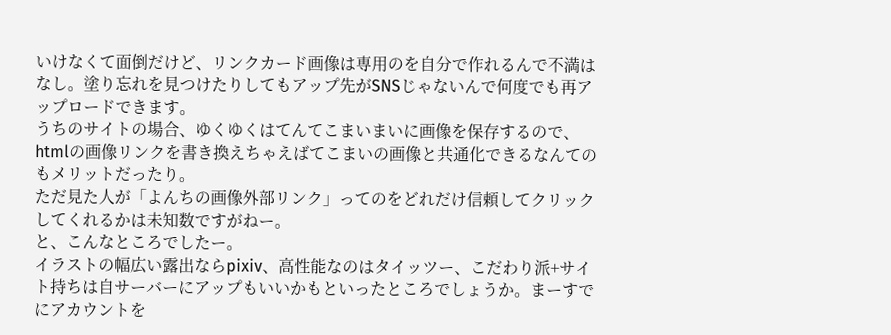いけなくて面倒だけど、リンクカード画像は専用のを自分で作れるんで不満はなし。塗り忘れを見つけたりしてもアップ先がSNSじゃないんで何度でも再アップロードできます。
うちのサイトの場合、ゆくゆくはてんてこまいまいに画像を保存するので、htmlの画像リンクを書き換えちゃえばてこまいの画像と共通化できるなんてのもメリットだったり。
ただ見た人が「よんちの画像外部リンク」ってのをどれだけ信頼してクリックしてくれるかは未知数ですがねー。
と、こんなところでしたー。
イラストの幅広い露出ならpixiv、高性能なのはタイッツー、こだわり派+サイト持ちは自サーバーにアップもいいかもといったところでしょうか。まーすでにアカウントを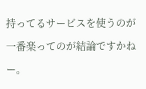持ってるサービスを使うのが一番楽ってのが結論ですかねー。